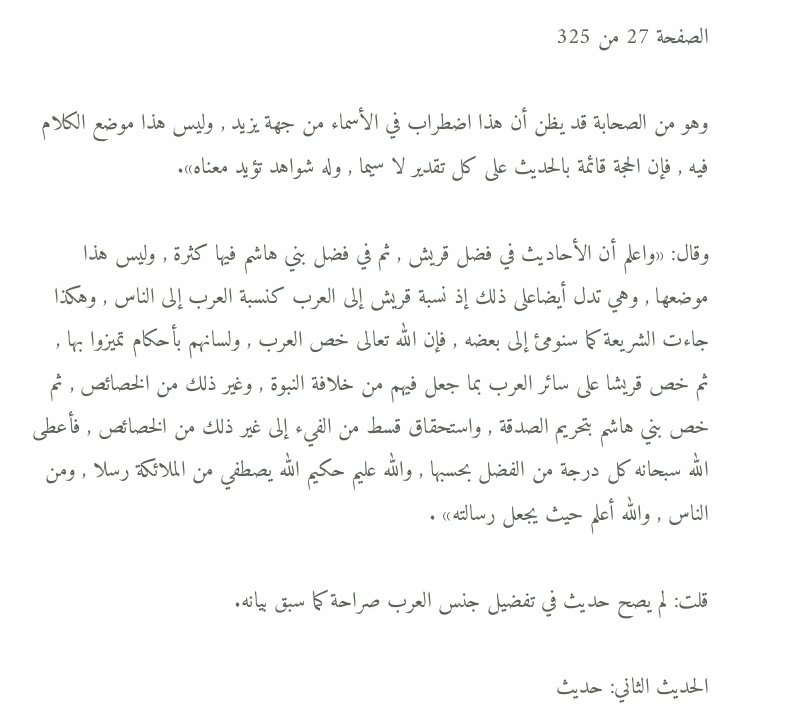الصفحة 27 من 325

وهو من الصحابة قد يظن أن هذا اضطراب في الأسماء من جهة يزيد , وليس هذا موضع الكلام فيه , فإن الحجة قائمة بالحديث على كل تقدير لا سيما , وله شواهد تؤيد معناه».

وقال: «واعلم أن الأحاديث في فضل قريش , ثم في فضل بني هاشم فيها كثرة , وليس هذا موضعها , وهي تدل أيضاعلى ذلك إذ نسبة قريش إلى العرب كنسبة العرب إلى الناس , وهكذا جاءت الشريعة كما سنومئ إلى بعضه , فإن الله تعالى خص العرب , ولسانهم بأحكام تميزوا بها , ثم خص قريشا على سائر العرب بما جعل فيهم من خلافة النبوة , وغير ذلك من الخصائص , ثم خص بني هاشم بتحريم الصدقة , واستحقاق قسط من الفيء إلى غير ذلك من الخصائص , فأعطى الله سبحانه كل درجة من الفضل بحسبها , والله عليم حكيم الله يصطفي من الملائكة رسلا , ومن الناس , والله أعلم حيث يجعل رسالته» .

قلت: لم يصح حديث في تفضيل جنس العرب صراحة كما سبق بيانه.

الحديث الثاني: حديث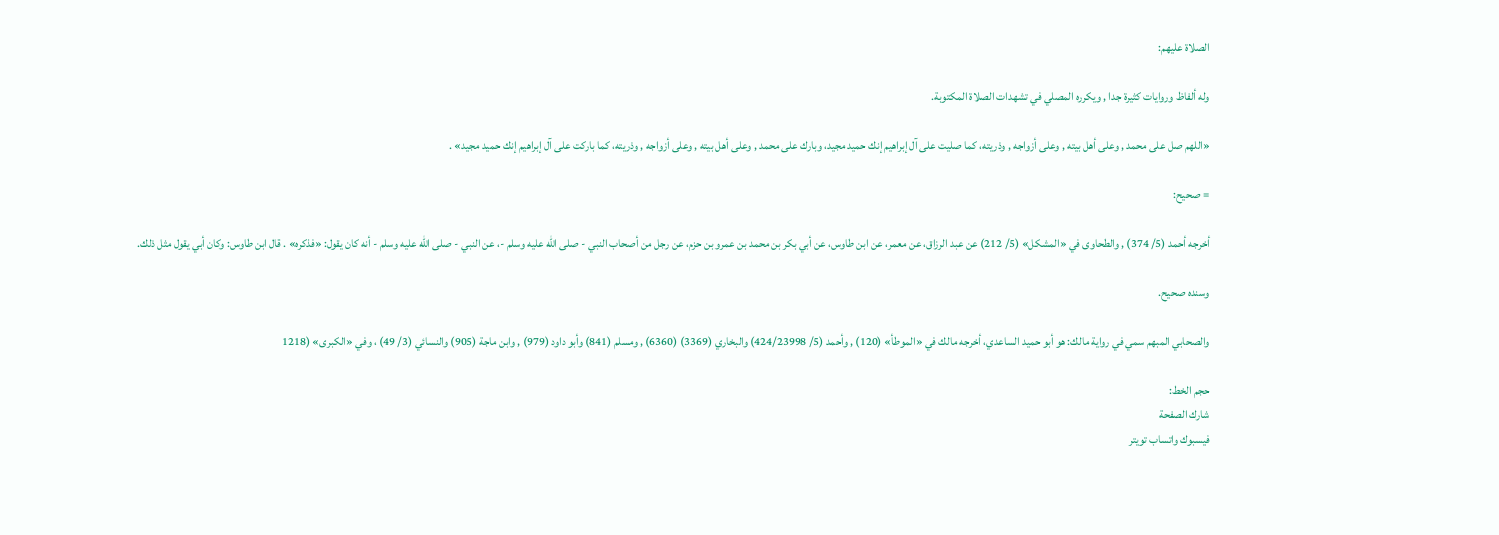الصلاة عليهم:

وله ألفاظ وروايات كثيرة جدا , ويكرره المصلي في تشهدات الصلاة المكتوبة.

«اللهم صل على محمد , وعلى أهل بيته , وعلى أزواجه , وذريته، كما صليت على آل إبراهيم إنك حميد مجيد، وبارك على محمد , وعلى أهل بيته , وعلى أزواجه , وذريته، كما باركت على آل إبراهيم إنك حميد مجيد» .

= صحيح:

أخرجه أحمد (5/ 374) , والطحاوى في «المشكل» (5/ 212) عن عبد الرزاق، عن معمر، عن ابن طاوس، عن أبي بكر بن محمد بن عمرو بن حزم، عن رجل من أصحاب النبي - صلى الله عليه وسلم -، عن النبي - صلى الله عليه وسلم - أنه كان يقول: «فذكره» . قال ابن طاوس: وكان أبي يقول مثل ذلك.

وسنده صحيح.

والصحابي المبهم سمي في رواية مالك: هو أبو حميد الساعدي، أخرجه مالك في «الموطأ» (120) , وأحمد (5/ 424/23998) والبخاري (3369) (6360) , ومسلم (841) وأبو داود (979) , وابن ماجة (905) والنسائي (3/ 49) ، وفي «الكبرى» (1218

حجم الخط:
شارك الصفحة
فيسبوك واتساب تويتر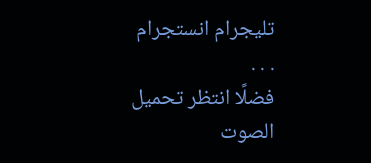تليجرام انستجرام
. . .
فضلًا انتظر تحميل الصوت